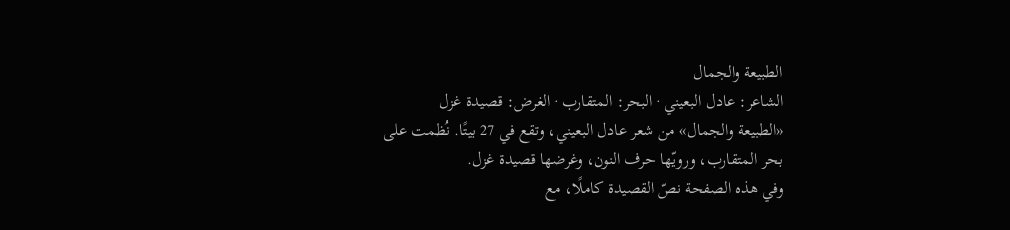الطبيعة والجمال
الشاعر: عادل البعيني · البحر: المتقارب · الغرض: قصيدة غزل
«الطبيعة والجمال» من شعر عادل البعيني، وتقع في 27 بيتًا. نُظمت على بحر المتقارب، ورويّها حرف النون، وغرضها قصيدة غزل.
وفي هذه الصفحة نصّ القصيدة كاملًا، مع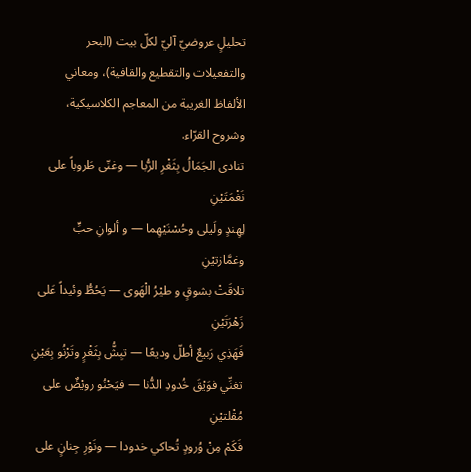تحليلٍ عروضيّ آليّ لكلّ بيت (البحر والتفعيلات والتقطيع والقافية)، ومعاني الألفاظ الغريبة من المعاجم الكلاسيكية، وشروح القرّاء.
تنادى الجَمَالُ بِثَغْرِ الرُّبا — وغنّى طَروباً على نَغْمَتَيْنِ
لِهِندٍ ولَيلى وحُسْنَيْهِما — و ألوانِ حبٍّ وغمَّازتيْنِ
تلاقَتْ بشوقٍ و طيْرُ الْهَوى — يَحُطُّ وئيداً عَلى زَهْرَتَيْنِ
فَهَذِي رَبيعٌ أطلّ وديعًا — تبِشُّ بِثَغْرٍ وتَرْنُو بِعَيْنِ
تغنِّي فوَيْقَ خُدودِ الدُّنا — فيَحْنُو رويْضٌ على مُقْلتيْنِ
فَكَمْ مِنْ وُرودٍ تُحاكي خدودا — ونَوْرِ جِنانٍ على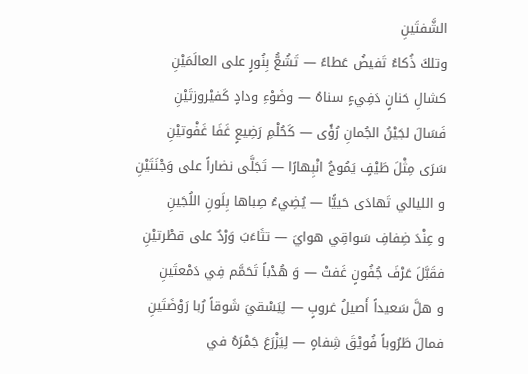الشَّفتَينِ
وتلكَ ذُكاءُ تَفيضُ عَطاءً — تَشُعُّ بِنُورٍ على العالَمَيْنِ
كشالِ حَنانٍ دَفِيءٍ سناهُ — وضَوْءِ ودادٍ كَفيْروزتَيْنِ
فَسَالَ لجَيْنُ الجُمانِ رُؤًى — كَحُلْمِ رَضِيعٍ غَفَا غَفْوتيْنِ
سَرَى مِثْلَ طَيْفٍ يَمُوجُ انْبِهارًا — تَجَلَّى نضاراً على وَجْنَتَيْنِ
و الليالي تَهادَى حَييًّا — يُضِيءُ صِباها بِلَونِ اللُجَينِ
و عِنْدَ ضِفافِ سَواقِي هوايَ — تثَاءَبَ وَرْدٌ على قطْرتيْنِ
فقَبَّلَ عَرْفَ جُفُونٍ غَفتْ — وَ هُدْباً تَحَمَّم فِي دَمْعتَينِ
و هلَّ سَعيداً أَصيلُ غروبٍ — لِيَسْقيَ شَوقاً رُبا رَوْضَتَينِ
فمالَ طَرُوباً فُويْقَ شِفاهٍ — لِيَزْرَعَ جَمْرَهُ في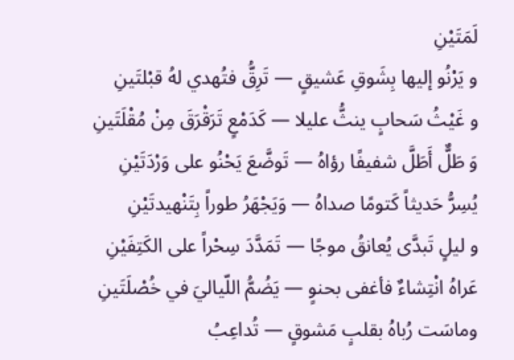لَمَتَيْنِ
و يَرْنُو إليها بِشَوقِ عَشيقٍ — تَرِقُّ فتُهدي لهُ قبْلتَينِ
و غَيْثُ سَحابٍ ينثُّ عليلا — كَدَمْعٍ تَرَقْرَقَ مِنْ مُقْلَتَينِ
وَ طَلٌّ أَطَلَّ شفيفًا رؤاهُ — تَوضَّعَ يَحْنُو على وَرْدَتَيْنِ
يُسِرُّ حَديثاً كَتومًا صداهُ — وَيَجْهَرُ طوراً بِتَنْهيدتَيْنِ
و ليلٍ تَبدَّى يُعانقُ موجًا — تَمَدَّدَ سِحْراً على الكَتِفَيْنِ
عَراهُ انْتِشاءٌ فأغفى بحنوٍ — يَضُمُّ اللّياليَ في خُصْلَتَينِ
وماسَت رُباهُ بقلبٍ مَشوقٍ — تُداعِبُ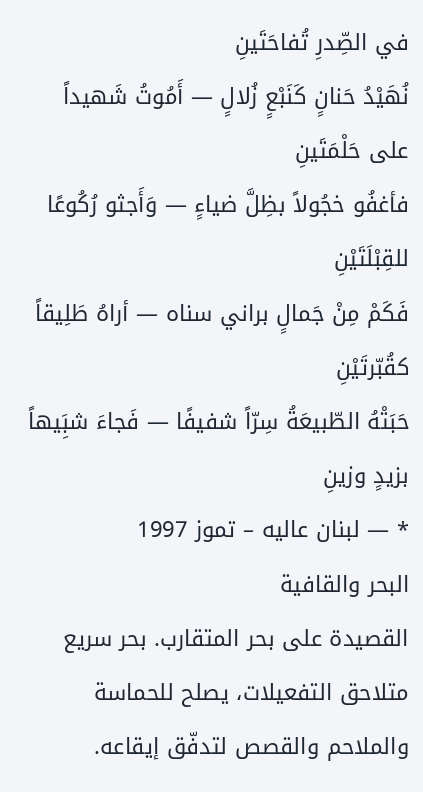في الصِّدرِ تُفاحَتَينِ
نُهَيْدُ حَنانٍ كَنَبْعٍ زُلالٍ — أَمُوتُ شَهيداً على حَلْمَتَينِ
فأغفُو خجُولاً بظِلَّ ضياءٍ — وَأَجثو رُكُوعًا للقِبْلَتَيْنِ
فَكَمْ مِنْ جَمالٍ براني سناه — أراهُ طَلِيقاً كقُبّرتَيْنِ
حَبَتْهُ الطّبيعَةُ سِرّاً شفيفًا — فَجاءَ شبَِيهاً بزيدٍ وزينِ
* — لبنان عاليه – تموز 1997
البحر والقافية
القصيدة على بحر المتقارب. بحر سريع متلاحق التفعيلات، يصلح للحماسة والملاحم والقصص لتدفّق إيقاعه.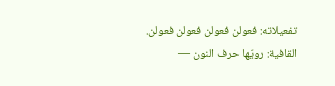تفعيلاته: فعولن فعولن فعولن فعولن.
القافية: رويّها حرف النون —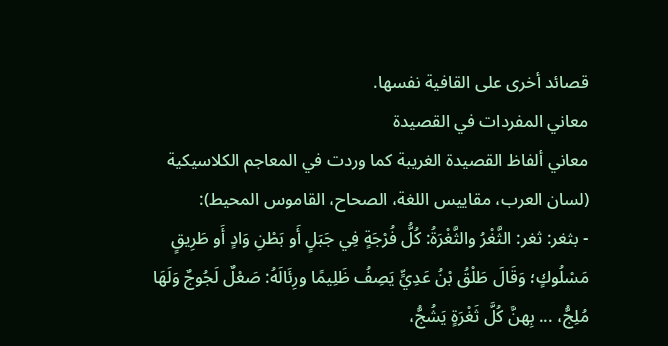قصائد أخرى على القافية نفسها.
معاني المفردات في القصيدة
معاني ألفاظ القصيدة الغريبة كما وردت في المعاجم الكلاسيكية (لسان العرب، مقاييس اللغة، الصحاح، القاموس المحيط):
- بثغر: ثغر: الثَّغْرُ والثَّغْرَةُ: كُلُّ فُرْجَةٍ فِي جَبَلٍ أَو بَطْنِ وَادٍ أَو طَرِيقٍ مَسْلُوكٍ؛ وَقَالَ طَلْقُ بْنُ عَدِيٍّ يَصِفُ ظَلِيمًا ورِئَالَهُ: صَعْلٌ لَجُوجٌ وَلَهَا مُلِجُّ، ... بِهنَّ كُلَّ ثَغْرَةٍ يَشُجُّ،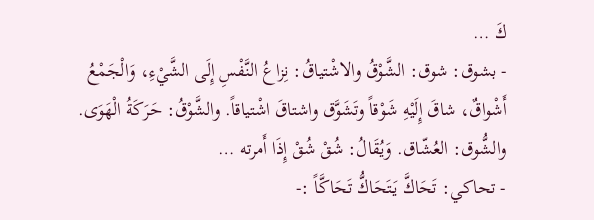كَ …
- بشوق: شوق: الشَّوْقُ والاشْتياقُ: نِزاعُ النَّفْسِ إِلَى الشَّيْءِ، وَالْجَمْعُ أَشْواقٌ، شاقَ إِلَيْهِ شَوْقاً وتَشَوَّق واشتاقَ اشْتياقاً. والشَّوْقُ: حَرَكَةُ الْهَوَى. والشُّوق: العُشّاق. وَيُقَالُ: شُقْ شُقْ إِذَا أَمرته …
- تحاكي: تَحَاكَّ يَتَحَاكُّ تَحَاكَّاً :-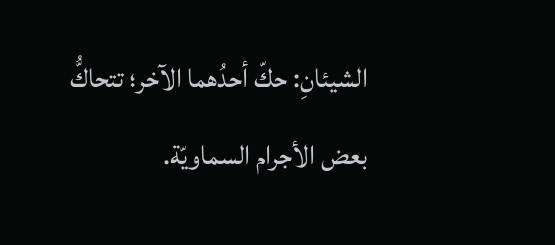الشيئانِ: حكّ أحدُهما الآخر؛ تتحاكُّ بعض الأجرام السماويّة.